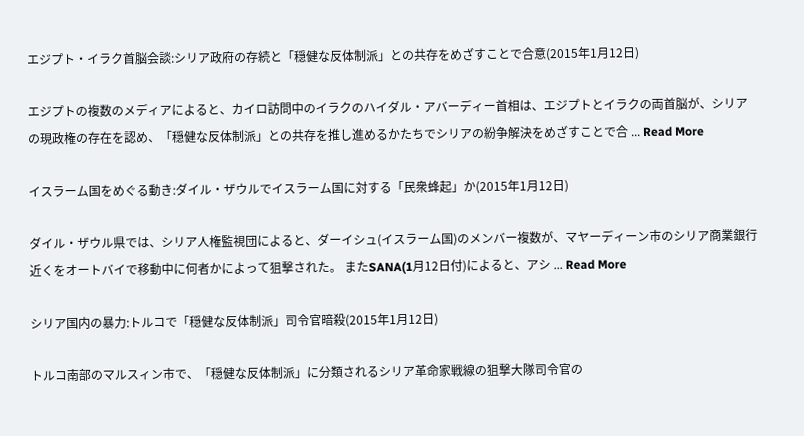エジプト・イラク首脳会談:シリア政府の存続と「穏健な反体制派」との共存をめざすことで合意(2015年1月12日)

エジプトの複数のメディアによると、カイロ訪問中のイラクのハイダル・アバーディー首相は、エジプトとイラクの両首脳が、シリアの現政権の存在を認め、「穏健な反体制派」との共存を推し進めるかたちでシリアの紛争解決をめざすことで合 ... Read More

イスラーム国をめぐる動き:ダイル・ザウルでイスラーム国に対する「民衆蜂起」か(2015年1月12日)

ダイル・ザウル県では、シリア人権監視団によると、ダーイシュ(イスラーム国)のメンバー複数が、マヤーディーン市のシリア商業銀行近くをオートバイで移動中に何者かによって狙撃された。 またSANA(1月12日付)によると、アシ ... Read More

シリア国内の暴力:トルコで「穏健な反体制派」司令官暗殺(2015年1月12日)

トルコ南部のマルスィン市で、「穏健な反体制派」に分類されるシリア革命家戦線の狙撃大隊司令官の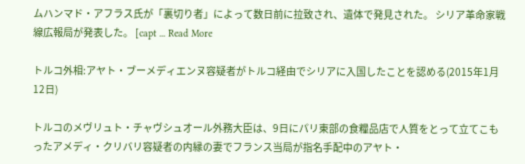ムハンマド・アフラス氏が「裏切り者」によって数日前に拉致され、遺体で発見された。 シリア革命家戦線広報局が発表した。 [capt ... Read More

トルコ外相:アヤト・ブーメディエンヌ容疑者がトルコ経由でシリアに入国したことを認める(2015年1月12日)

トルコのメヴリュト・チャヴシュオール外務大臣は、9日にパリ東部の食糧品店で人質をとって立てこもったアメディ・クリバリ容疑者の内縁の妻でフランス当局が指名手配中のアヤト・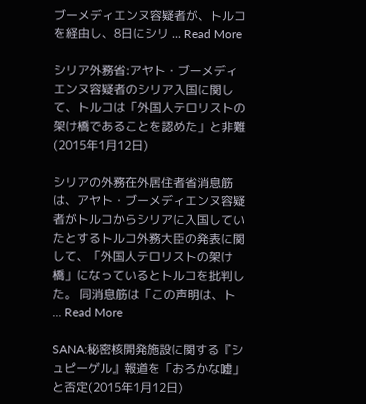ブーメディエンヌ容疑者が、トルコを経由し、8日にシリ ... Read More

シリア外務省:アヤト・ブーメディエンヌ容疑者のシリア入国に関して、トルコは「外国人テロリストの架け橋であることを認めた」と非難(2015年1月12日)

シリアの外務在外居住者省消息筋は、アヤト・ブーメディエンヌ容疑者がトルコからシリアに入国していたとするトルコ外務大臣の発表に関して、「外国人テロリストの架け橋」になっているとトルコを批判した。 同消息筋は「この声明は、ト ... Read More

SANA:秘密核開発施設に関する『シュピーゲル』報道を「おろかな嘘」と否定(2015年1月12日)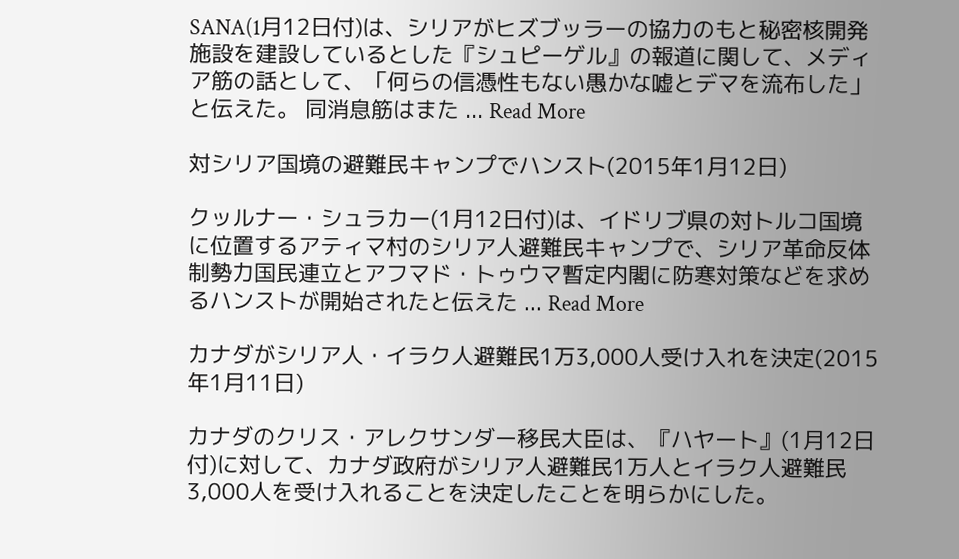SANA(1月12日付)は、シリアがヒズブッラーの協力のもと秘密核開発施設を建設しているとした『シュピーゲル』の報道に関して、メディア筋の話として、「何らの信憑性もない愚かな嘘とデマを流布した」と伝えた。 同消息筋はまた ... Read More

対シリア国境の避難民キャンプでハンスト(2015年1月12日)

クッルナー・シュラカー(1月12日付)は、イドリブ県の対トルコ国境に位置するアティマ村のシリア人避難民キャンプで、シリア革命反体制勢力国民連立とアフマド・トゥウマ暫定内閣に防寒対策などを求めるハンストが開始されたと伝えた ... Read More

カナダがシリア人・イラク人避難民1万3,000人受け入れを決定(2015年1月11日)

カナダのクリス・アレクサンダー移民大臣は、『ハヤート』(1月12日付)に対して、カナダ政府がシリア人避難民1万人とイラク人避難民3,000人を受け入れることを決定したことを明らかにした。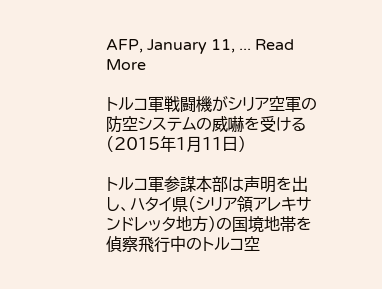AFP, January 11, ... Read More

トルコ軍戦闘機がシリア空軍の防空システムの威嚇を受ける(2015年1月11日)

トルコ軍参謀本部は声明を出し、ハタイ県(シリア領アレキサンドレッタ地方)の国境地帯を偵察飛行中のトルコ空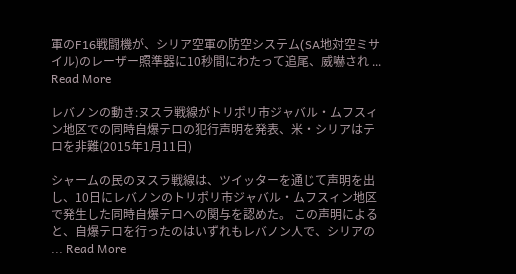軍のF16戦闘機が、シリア空軍の防空システム(SA地対空ミサイル)のレーザー照準器に10秒間にわたって追尾、威嚇され ... Read More

レバノンの動き:ヌスラ戦線がトリポリ市ジャバル・ムフスィン地区での同時自爆テロの犯行声明を発表、米・シリアはテロを非難(2015年1月11日)

シャームの民のヌスラ戦線は、ツイッターを通じて声明を出し、10日にレバノンのトリポリ市ジャバル・ムフスィン地区で発生した同時自爆テロへの関与を認めた。 この声明によると、自爆テロを行ったのはいずれもレバノン人で、シリアの ... Read More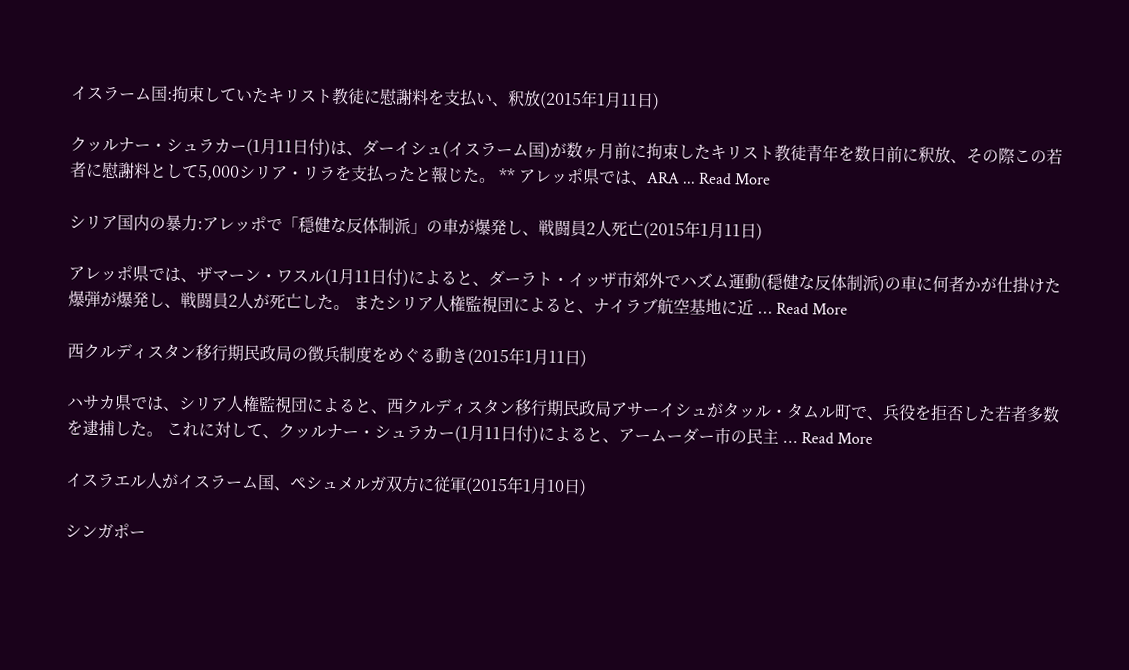イスラーム国:拘束していたキリスト教徒に慰謝料を支払い、釈放(2015年1月11日)

クッルナー・シュラカー(1月11日付)は、ダーイシュ(イスラーム国)が数ヶ月前に拘束したキリスト教徒青年を数日前に釈放、その際この若者に慰謝料として5,000シリア・リラを支払ったと報じた。 ** アレッポ県では、ARA ... Read More

シリア国内の暴力:アレッポで「穏健な反体制派」の車が爆発し、戦闘員2人死亡(2015年1月11日)

アレッポ県では、ザマーン・ワスル(1月11日付)によると、ダーラト・イッザ市郊外でハズム運動(穏健な反体制派)の車に何者かが仕掛けた爆弾が爆発し、戦闘員2人が死亡した。 またシリア人権監視団によると、ナイラブ航空基地に近 ... Read More

西クルディスタン移行期民政局の徴兵制度をめぐる動き(2015年1月11日)

ハサカ県では、シリア人権監視団によると、西クルディスタン移行期民政局アサーイシュがタッル・タムル町で、兵役を拒否した若者多数を逮捕した。 これに対して、クッルナー・シュラカー(1月11日付)によると、アームーダー市の民主 ... Read More

イスラエル人がイスラーム国、ペシュメルガ双方に従軍(2015年1月10日)

シンガポー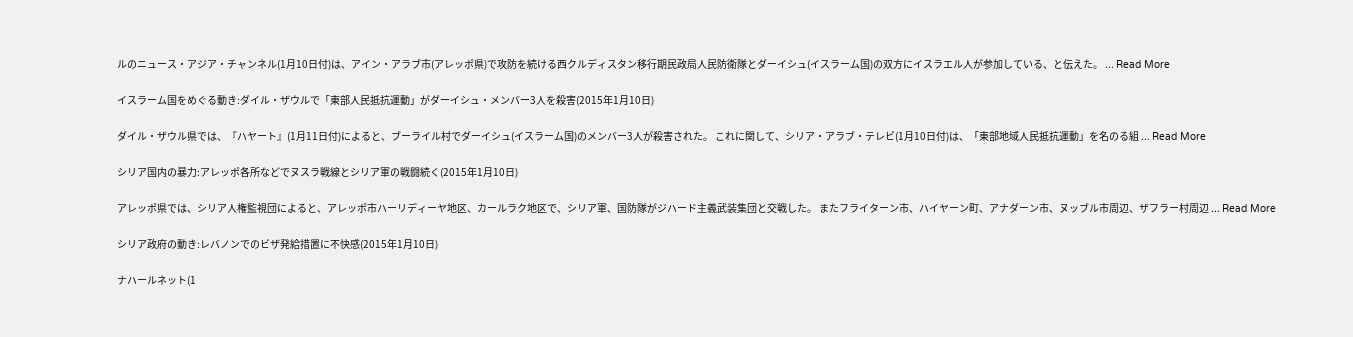ルのニュース・アジア・チャンネル(1月10日付)は、アイン・アラブ市(アレッポ県)で攻防を続ける西クルディスタン移行期民政局人民防衛隊とダーイシュ(イスラーム国)の双方にイスラエル人が参加している、と伝えた。 ... Read More

イスラーム国をめぐる動き:ダイル・ザウルで「東部人民抵抗運動」がダーイシュ・メンバー3人を殺害(2015年1月10日)

ダイル・ザウル県では、『ハヤート』(1月11日付)によると、ブーライル村でダーイシュ(イスラーム国)のメンバー3人が殺害された。 これに関して、シリア・アラブ・テレビ(1月10日付)は、「東部地域人民抵抗運動」を名のる組 ... Read More

シリア国内の暴力:アレッポ各所などでヌスラ戦線とシリア軍の戦闘続く(2015年1月10日)

アレッポ県では、シリア人権監視団によると、アレッポ市ハーリディーヤ地区、カールラク地区で、シリア軍、国防隊がジハード主義武装集団と交戦した。 またフライターン市、ハイヤーン町、アナダーン市、ヌッブル市周辺、ザフラー村周辺 ... Read More

シリア政府の動き:レバノンでのビザ発給措置に不快感(2015年1月10日)

ナハールネット(1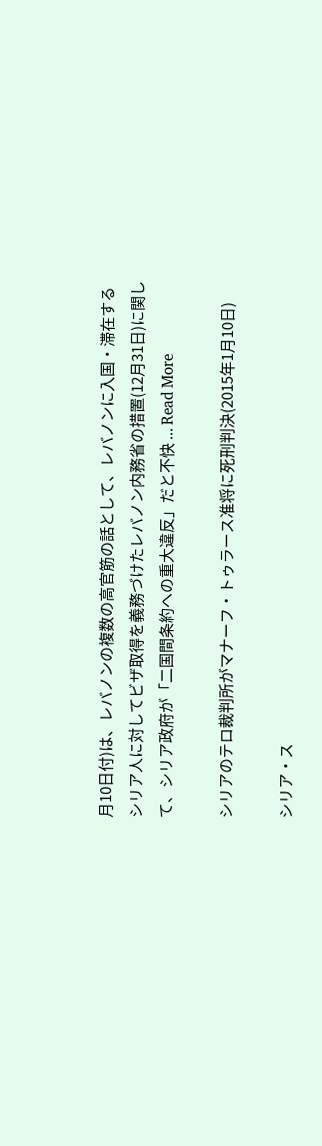月10日付)は、レバノンの複数の高官筋の話として、レバノンに入国・滞在するシリア人に対してビザ取得を義務づけたレバノン内務省の措置(12月31日)に関して、シリア政府が「二国間条約への重大違反」だと不快 ... Read More

シリアのテロ裁判所がマナーフ・トゥラース准将に死刑判決(2015年1月10日)

シリア・ス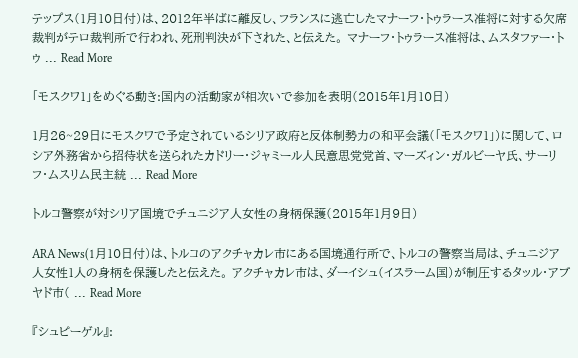テップス(1月10日付)は、2012年半ばに離反し、フランスに逃亡したマナーフ・トゥラース准将に対する欠席裁判がテロ裁判所で行われ、死刑判決が下された、と伝えた。 マナーフ・トゥラース准将は、ムスタファー・トゥ ... Read More

「モスクワ1」をめぐる動き:国内の活動家が相次いで参加を表明(2015年1月10日)

1月26~29日にモスクワで予定されているシリア政府と反体制勢力の和平会議(「モスクワ1」)に関して、ロシア外務省から招待状を送られたカドリー・ジャミール人民意思党党首、マーズィン・ガルビーヤ氏、サーリフ・ムスリム民主統 ... Read More

トルコ警察が対シリア国境でチュニジア人女性の身柄保護(2015年1月9日)

ARA News(1月10日付)は、トルコのアクチャカレ市にある国境通行所で、トルコの警察当局は、チュニジア人女性1人の身柄を保護したと伝えた。 アクチャカレ市は、ダーイシュ(イスラーム国)が制圧するタッル・アブヤド市( ... Read More

『シュピーゲル』: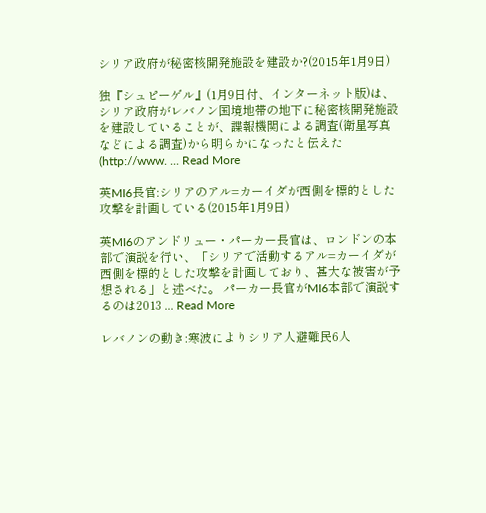シリア政府が秘密核開発施設を建設か?(2015年1月9日)

独『シュピーゲル』(1月9日付、インターネット版)は、シリア政府がレバノン国境地帯の地下に秘密核開発施設を建設していることが、諜報機関による調査(衛星写真などによる調査)から明らかになったと伝えた(http://www. ... Read More

英MI6長官:シリアのアル=カーイダが西側を標的とした攻撃を計画している(2015年1月9日)

英MI6のアンドリュー・パーカー長官は、ロンドンの本部で演説を行い、「シリアで活動するアル=カーイダが西側を標的とした攻撃を計画しており、甚大な被害が予想される」と述べた。 パーカー長官がMI6本部で演説するのは2013 ... Read More

レバノンの動き:寒波によりシリア人避難民6人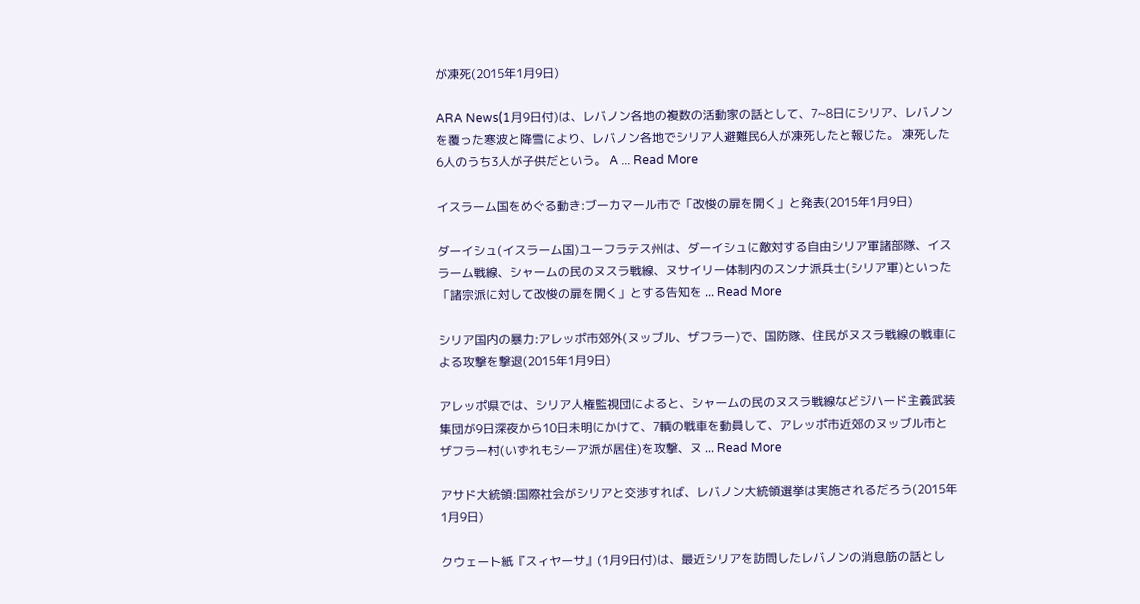が凍死(2015年1月9日)

ARA News(1月9日付)は、レバノン各地の複数の活動家の話として、7~8日にシリア、レバノンを覆った寒波と降雪により、レバノン各地でシリア人避難民6人が凍死したと報じた。 凍死した6人のうち3人が子供だという。 A ... Read More

イスラーム国をめぐる動き:ブーカマール市で「改悛の扉を開く」と発表(2015年1月9日)

ダーイシュ(イスラーム国)ユーフラテス州は、ダーイシュに敵対する自由シリア軍諸部隊、イスラーム戦線、シャームの民のヌスラ戦線、ヌサイリー体制内のスンナ派兵士(シリア軍)といった「諸宗派に対して改悛の扉を開く」とする告知を ... Read More

シリア国内の暴力:アレッポ市郊外(ヌッブル、ザフラー)で、国防隊、住民がヌスラ戦線の戦車による攻撃を撃退(2015年1月9日)

アレッポ県では、シリア人権監視団によると、シャームの民のヌスラ戦線などジハード主義武装集団が9日深夜から10日未明にかけて、7輌の戦車を動員して、アレッポ市近郊のヌッブル市とザフラー村(いずれもシーア派が居住)を攻撃、ヌ ... Read More

アサド大統領:国際社会がシリアと交渉すれば、レバノン大統領選挙は実施されるだろう(2015年1月9日)

クウェート紙『スィヤーサ』(1月9日付)は、最近シリアを訪問したレバノンの消息筋の話とし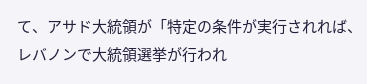て、アサド大統領が「特定の条件が実行されれば、レバノンで大統領選挙が行われ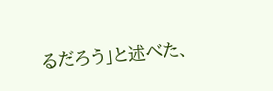るだろう」と述べた、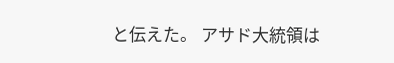と伝えた。 アサド大統領は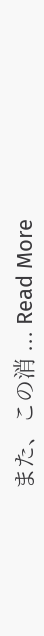また、この消 ... Read More